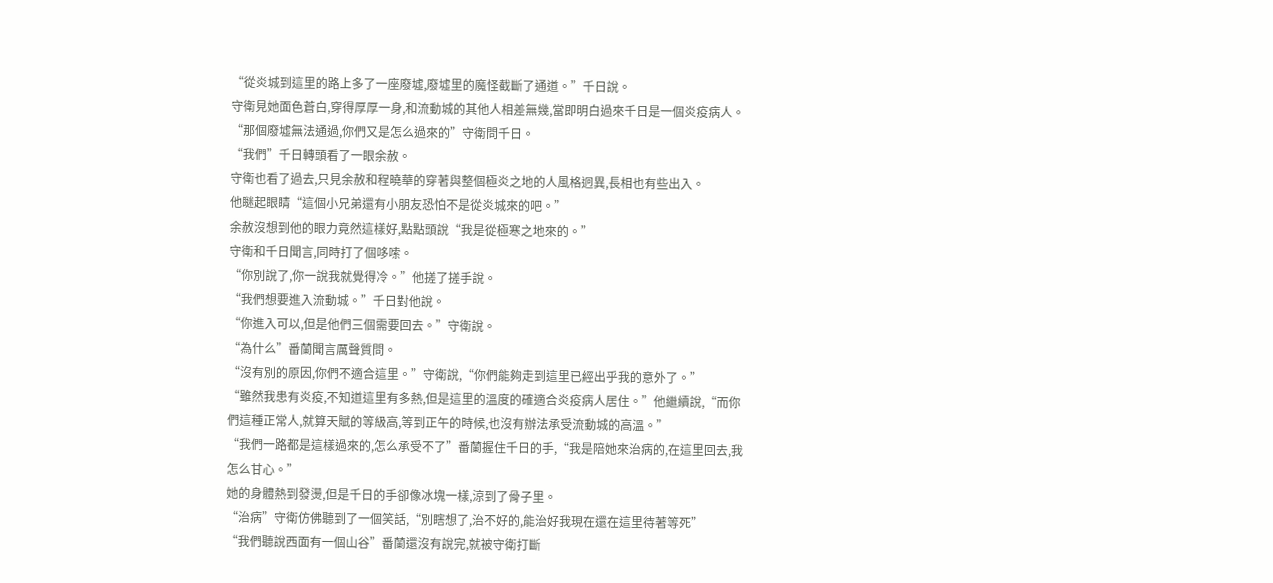“從炎城到這里的路上多了一座廢墟,廢墟里的魔怪截斷了通道。”千日說。
守衛見她面色蒼白,穿得厚厚一身,和流動城的其他人相差無幾,當即明白過來千日是一個炎疫病人。
“那個廢墟無法通過,你們又是怎么過來的”守衛問千日。
“我們”千日轉頭看了一眼余赦。
守衛也看了過去,只見余赦和程曉華的穿著與整個極炎之地的人風格迥異,長相也有些出入。
他瞇起眼睛“這個小兄弟還有小朋友恐怕不是從炎城來的吧。”
余赦沒想到他的眼力竟然這樣好,點點頭說“我是從極寒之地來的。”
守衛和千日聞言,同時打了個哆嗦。
“你別說了,你一說我就覺得冷。”他搓了搓手說。
“我們想要進入流動城。”千日對他說。
“你進入可以,但是他們三個需要回去。”守衛說。
“為什么”番蘭聞言厲聲質問。
“沒有別的原因,你們不適合這里。”守衛說,“你們能夠走到這里已經出乎我的意外了。”
“雖然我患有炎疫,不知道這里有多熱,但是這里的溫度的確適合炎疫病人居住。”他繼續說,“而你們這種正常人,就算天賦的等級高,等到正午的時候,也沒有辦法承受流動城的高溫。”
“我們一路都是這樣過來的,怎么承受不了”番蘭握住千日的手,“我是陪她來治病的,在這里回去,我怎么甘心。”
她的身體熱到發燙,但是千日的手卻像冰塊一樣,涼到了骨子里。
“治病”守衛仿佛聽到了一個笑話,“別瞎想了,治不好的,能治好我現在還在這里待著等死”
“我們聽說西面有一個山谷”番蘭還沒有說完,就被守衛打斷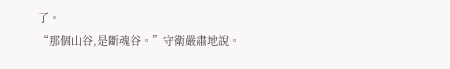了。
“那個山谷,是斷魂谷。”守衛嚴肅地說。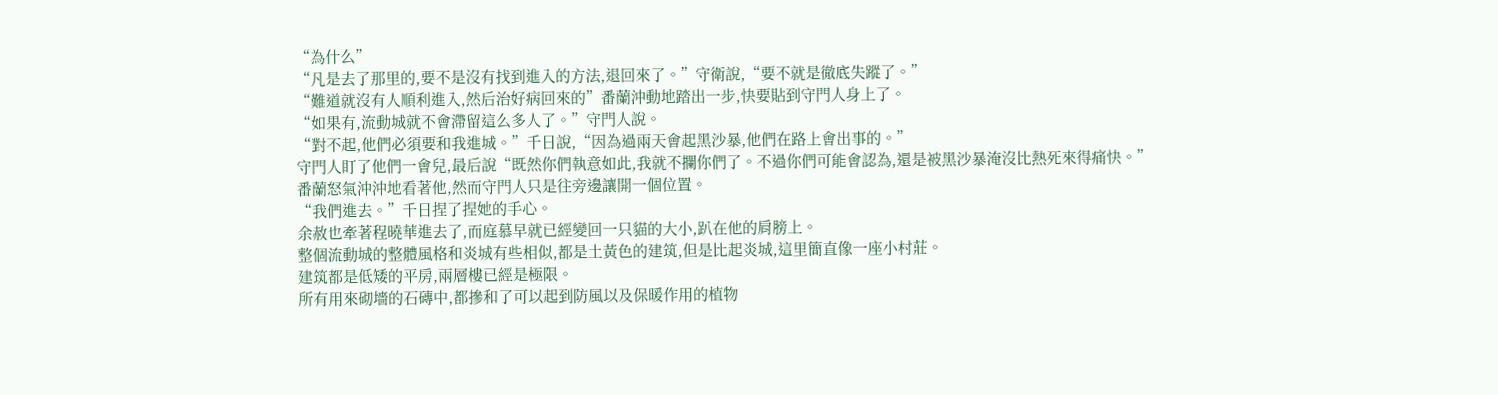“為什么”
“凡是去了那里的,要不是沒有找到進入的方法,退回來了。”守衛說,“要不就是徹底失蹤了。”
“難道就沒有人順利進入,然后治好病回來的”番蘭沖動地踏出一步,快要貼到守門人身上了。
“如果有,流動城就不會滯留這么多人了。”守門人說。
“對不起,他們必須要和我進城。”千日說,“因為過兩天會起黑沙暴,他們在路上會出事的。”
守門人盯了他們一會兒,最后說“既然你們執意如此,我就不攔你們了。不過你們可能會認為,還是被黑沙暴淹沒比熱死來得痛快。”
番蘭怒氣沖沖地看著他,然而守門人只是往旁邊讓開一個位置。
“我們進去。”千日捏了捏她的手心。
余赦也牽著程曉華進去了,而庭慕早就已經變回一只貓的大小,趴在他的肩膀上。
整個流動城的整體風格和炎城有些相似,都是土黃色的建筑,但是比起炎城,這里簡直像一座小村莊。
建筑都是低矮的平房,兩層樓已經是極限。
所有用來砌墻的石磚中,都摻和了可以起到防風以及保暖作用的植物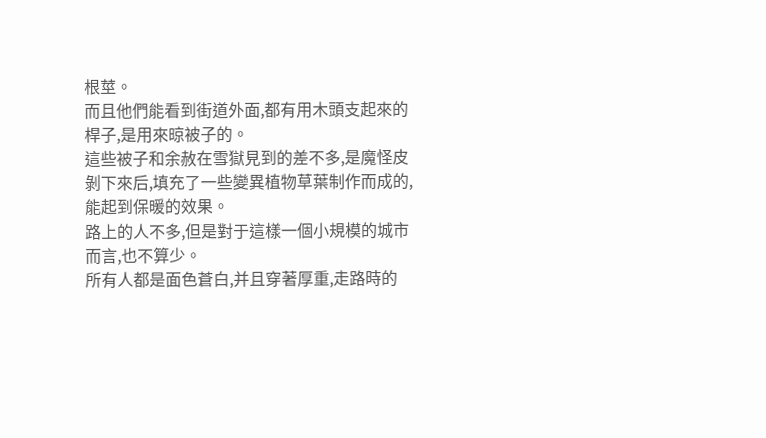根莖。
而且他們能看到街道外面,都有用木頭支起來的桿子,是用來晾被子的。
這些被子和余赦在雪獄見到的差不多,是魔怪皮剝下來后,填充了一些變異植物草葉制作而成的,能起到保暖的效果。
路上的人不多,但是對于這樣一個小規模的城市而言,也不算少。
所有人都是面色蒼白,并且穿著厚重,走路時的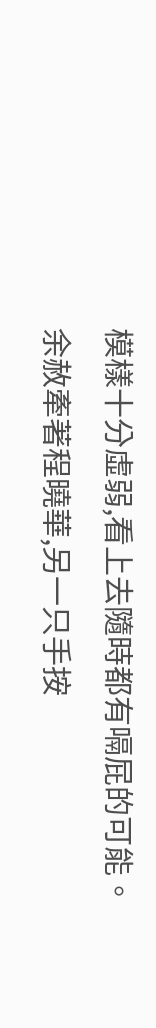模樣十分虛弱,看上去隨時都有嗝屁的可能。
余赦牽著程曉華,另一只手按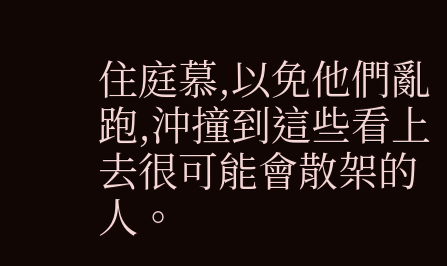住庭慕,以免他們亂跑,沖撞到這些看上去很可能會散架的人。